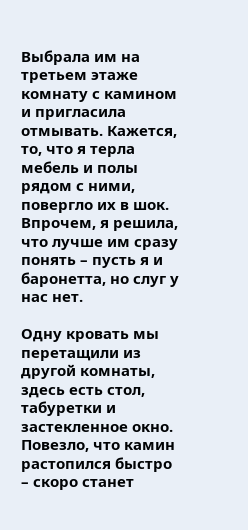Выбрала им на третьем этаже комнату с камином и пригласила отмывать. Кажется, то, что я терла мебель и полы рядом с ними, повергло их в шок. Впрочем, я решила, что лучше им сразу понять – пусть я и баронетта, но слуг у нас нет.

Одну кровать мы перетащили из другой комнаты, здесь есть стол, табуретки и застекленное окно. Повезло, что камин растопился быстро – скоро станет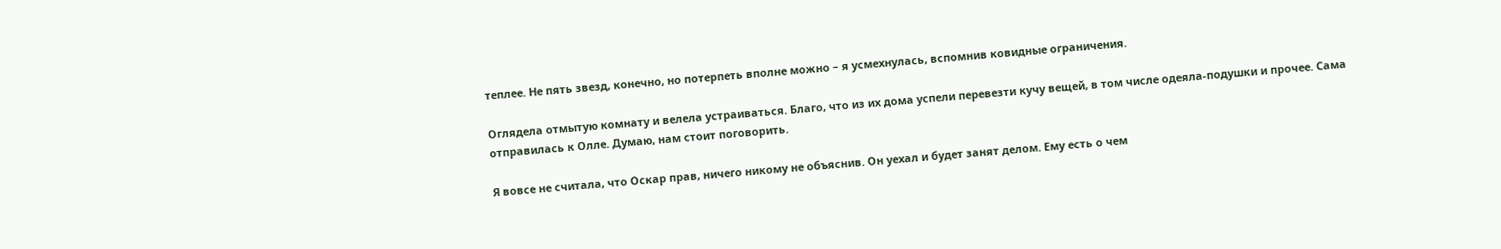теплее. Не пять звезд, конечно, но потерпеть вполне можно – я усмехнулась, вспомнив ковидные ограничения.

Оглядела отмытую комнату и велела устраиваться. Благо, что из их дома успели перевезти кучу вещей, в том числе одеяла-подушки и прочее. Сама отправилась к Олле. Думаю, нам стоит поговорить.

Я вовсе не считала, что Оскар прав, ничего никому не объяснив. Он уехал и будет занят делом. Ему есть о чем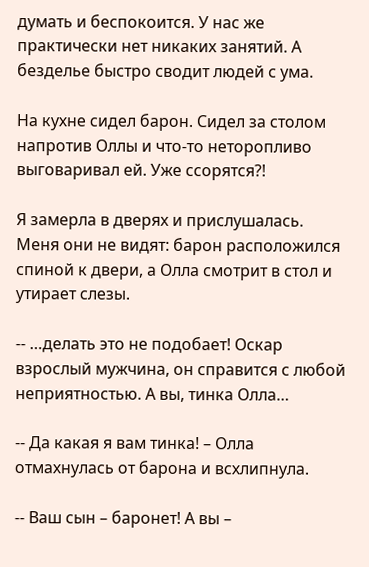думать и беспокоится. У нас же практически нет никаких занятий. А безделье быстро сводит людей с ума.

На кухне сидел барон. Сидел за столом напротив Оллы и что-то неторопливо выговаривал ей. Уже ссорятся?!

Я замерла в дверях и прислушалась. Меня они не видят: барон расположился спиной к двери, а Олла смотрит в стол и утирает слезы.

-- …делать это не подобает! Оскар взрослый мужчина, он справится с любой неприятностью. А вы, тинка Олла…

-- Да какая я вам тинка! – Олла отмахнулась от барона и всхлипнула.

-- Ваш сын – баронет! А вы –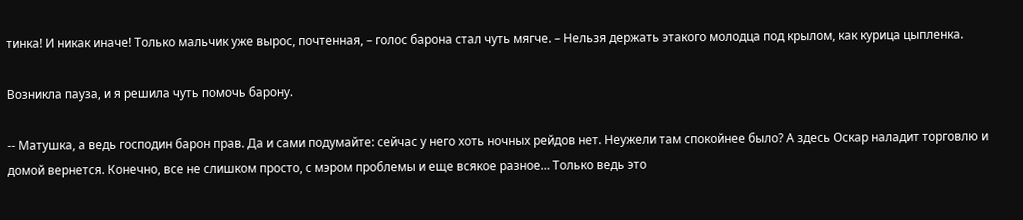тинка! И никак иначе! Только мальчик уже вырос, почтенная, – голос барона стал чуть мягче. – Нельзя держать этакого молодца под крылом, как курица цыпленка.

Возникла пауза, и я решила чуть помочь барону.

-- Матушка, а ведь господин барон прав. Да и сами подумайте: сейчас у него хоть ночных рейдов нет. Неужели там спокойнее было? А здесь Оскар наладит торговлю и домой вернется. Конечно, все не слишком просто, с мэром проблемы и еще всякое разное… Только ведь это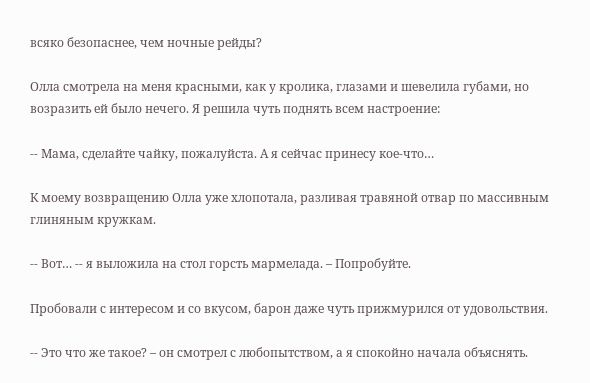всяко безопаснее, чем ночные рейды?

Олла смотрела на меня красными, как у кролика, глазами и шевелила губами, но возразить ей было нечего. Я решила чуть поднять всем настроение:

-- Мама, сделайте чайку, пожалуйста. А я сейчас принесу кое-что…

К моему возвращению Олла уже хлопотала, разливая травяной отвар по массивным глиняным кружкам.

-- Вот… -- я выложила на стол горсть мармелада. – Попробуйте.

Пробовали с интересом и со вкусом, барон даже чуть прижмурился от удовольствия.

-- Это что же такое? – он смотрел с любопытством, а я спокойно начала объяснять.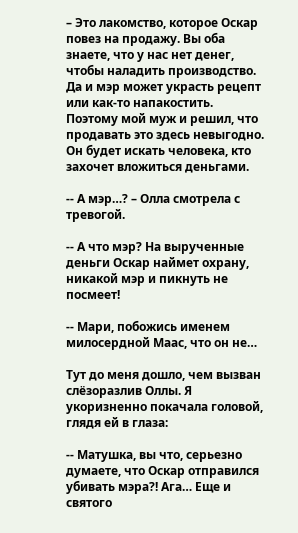– Это лакомство, которое Оскар повез на продажу. Вы оба знаете, что у нас нет денег, чтобы наладить производство. Да и мэр может украсть рецепт или как-то напакостить. Поэтому мой муж и решил, что продавать это здесь невыгодно. Он будет искать человека, кто захочет вложиться деньгами.

-- А мэр…? – Олла смотрела с тревогой.

-- А что мэр? На вырученные деньги Оскар наймет охрану, никакой мэр и пикнуть не посмеет!

-- Мари, побожись именем милосердной Маас, что он не…

Тут до меня дошло, чем вызван слёзоразлив Оллы. Я укоризненно покачала головой, глядя ей в глаза:

-- Матушка, вы что, серьезно думаете, что Оскар отправился убивать мэра?! Ага… Еще и святого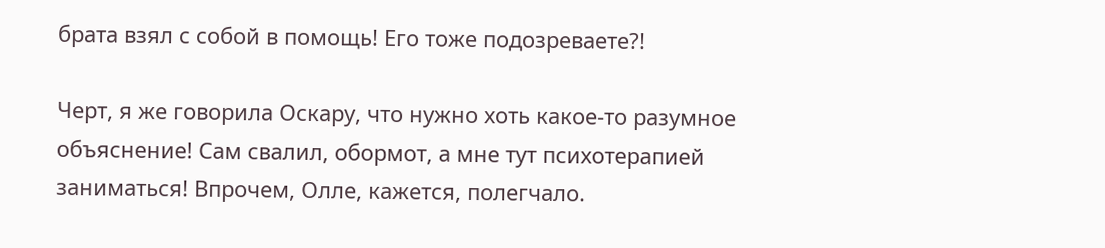брата взял с собой в помощь! Его тоже подозреваете?!

Черт, я же говорила Оскару, что нужно хоть какое-то разумное объяснение! Сам свалил, обормот, а мне тут психотерапией заниматься! Впрочем, Олле, кажется, полегчало.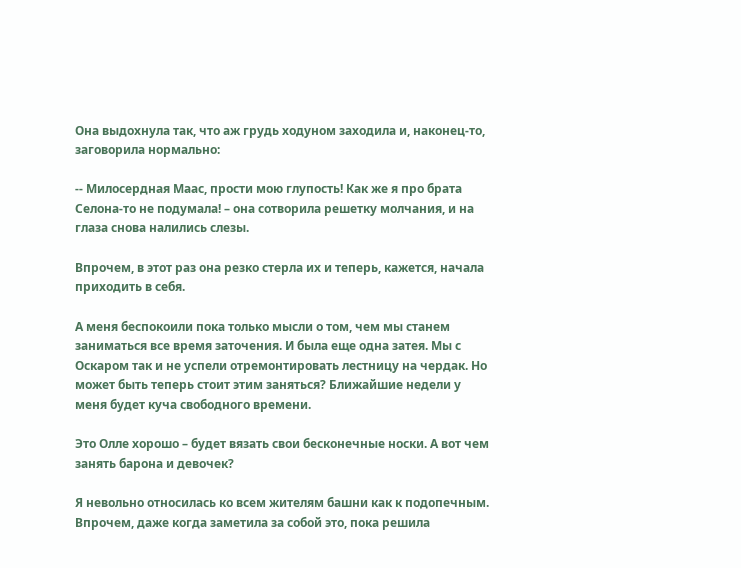Она выдохнула так, что аж грудь ходуном заходила и, наконец-то, заговорила нормально:

-- Милосердная Маас, прости мою глупость! Как же я про брата Селона-то не подумала! – она сотворила решетку молчания, и на глаза снова налились слезы.

Впрочем, в этот раз она резко стерла их и теперь, кажется, начала приходить в себя.

А меня беспокоили пока только мысли о том, чем мы станем заниматься все время заточения. И была еще одна затея. Мы с Оскаром так и не успели отремонтировать лестницу на чердак. Но может быть теперь стоит этим заняться? Ближайшие недели у меня будет куча свободного времени.

Это Олле хорошо – будет вязать свои бесконечные носки. А вот чем занять барона и девочек?

Я невольно относилась ко всем жителям башни как к подопечным. Впрочем, даже когда заметила за собой это, пока решила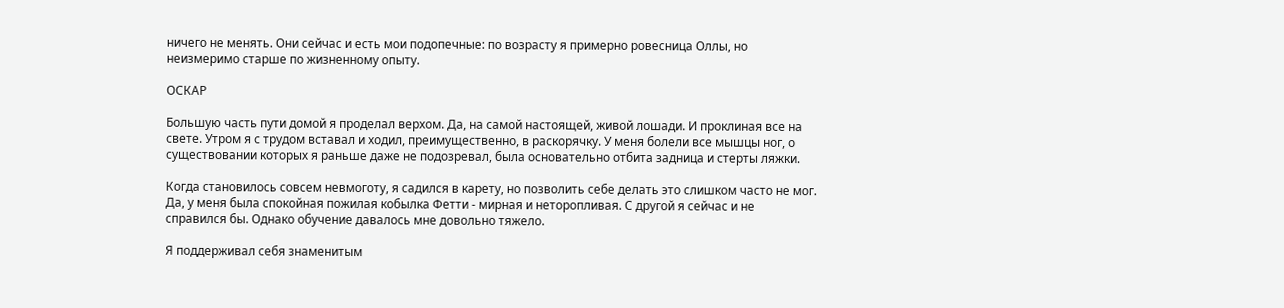ничего не менять. Они сейчас и есть мои подопечные: по возрасту я примерно ровесница Оллы, но неизмеримо старше по жизненному опыту.

ОСКАР

Большую часть пути домой я проделал верхом. Да, на самой настоящей, живой лошади. И проклиная все на свете. Утром я с трудом вставал и ходил, преимущественно, в раскорячку. У меня болели все мышцы ног, о существовании которых я раньше даже не подозревал, была основательно отбита задница и стерты ляжки.

Когда становилось совсем невмоготу, я садился в карету, но позволить себе делать это слишком часто не мог. Да, у меня была спокойная пожилая кобылка Фетти - мирная и неторопливая. С другой я сейчас и не справился бы. Однако обучение давалось мне довольно тяжело.

Я поддерживал себя знаменитым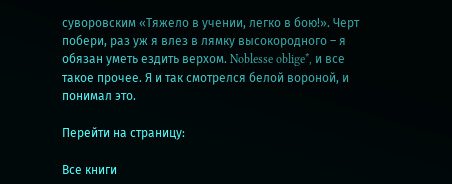суворовским «Тяжело в учении, легко в бою!». Черт побери, раз уж я влез в лямку высокородного – я обязан уметь ездить верхом. Noblesse oblige*, и все такое прочее. Я и так смотрелся белой вороной, и понимал это.

Перейти на страницу:

Все книги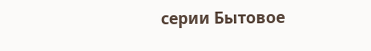серии Бытовое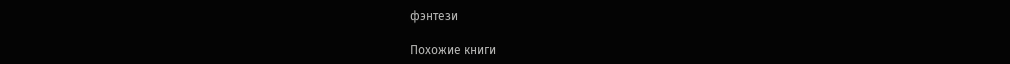фэнтези

Похожие книги